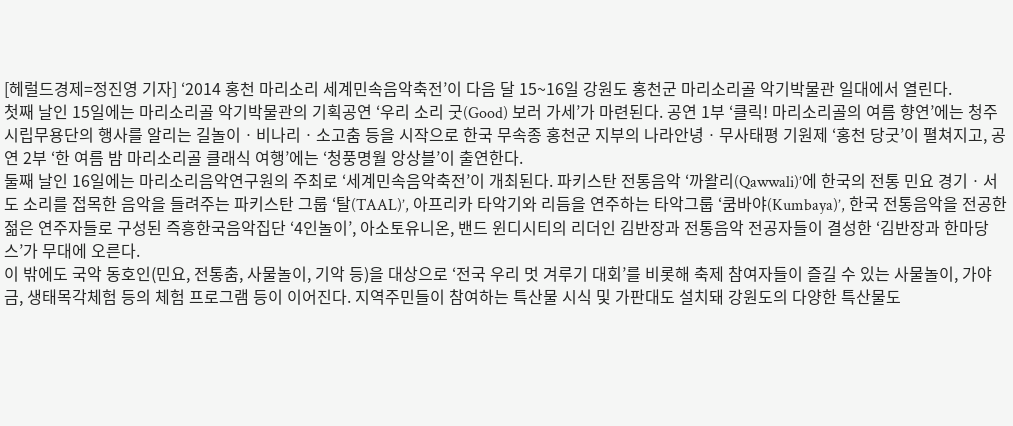[헤럴드경제=정진영 기자] ‘2014 홍천 마리소리 세계민속음악축전’이 다음 달 15~16일 강원도 홍천군 마리소리골 악기박물관 일대에서 열린다.
첫째 날인 15일에는 마리소리골 악기박물관의 기획공연 ‘우리 소리 굿(Good) 보러 가세’가 마련된다. 공연 1부 ‘클릭! 마리소리골의 여름 향연’에는 청주시립무용단의 행사를 알리는 길놀이ㆍ비나리ㆍ소고춤 등을 시작으로 한국 무속종 홍천군 지부의 나라안녕ㆍ무사태평 기원제 ‘홍천 당굿’이 펼쳐지고, 공연 2부 ‘한 여름 밤 마리소리골 클래식 여행’에는 ‘청풍명월 앙상블’이 출연한다.
둘째 날인 16일에는 마리소리음악연구원의 주최로 ‘세계민속음악축전’이 개최된다. 파키스탄 전통음악 ‘까왈리(Qawwali)’에 한국의 전통 민요 경기ㆍ서도 소리를 접목한 음악을 들려주는 파키스탄 그룹 ‘탈(TAAL)’, 아프리카 타악기와 리듬을 연주하는 타악그룹 ‘쿰바야(Kumbaya)’, 한국 전통음악을 전공한 젊은 연주자들로 구성된 즉흥한국음악집단 ‘4인놀이’, 아소토유니온, 밴드 윈디시티의 리더인 김반장과 전통음악 전공자들이 결성한 ‘김반장과 한마당스’가 무대에 오른다.
이 밖에도 국악 동호인(민요, 전통춤, 사물놀이, 기악 등)을 대상으로 ‘전국 우리 멋 겨루기 대회’를 비롯해 축제 참여자들이 즐길 수 있는 사물놀이, 가야금, 생태목각체험 등의 체험 프로그램 등이 이어진다. 지역주민들이 참여하는 특산물 시식 및 가판대도 설치돼 강원도의 다양한 특산물도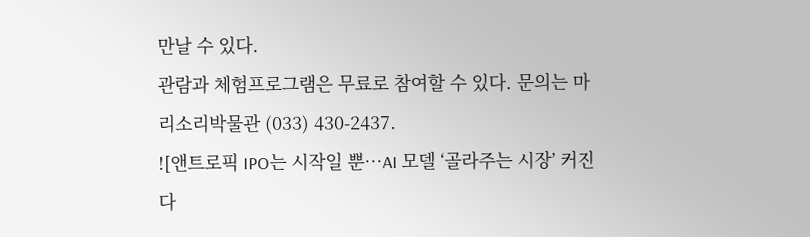만날 수 있다.
관람과 체험프로그램은 무료로 참여할 수 있다. 문의는 마리소리박물관 (033) 430-2437.
![앤트로픽 IPO는 시작일 뿐…AI 모델 ‘골라주는 시장’ 커진다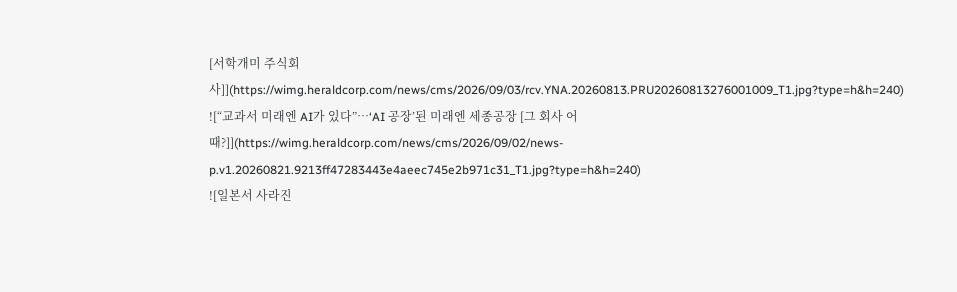[서학개미 주식회사]](https://wimg.heraldcorp.com/news/cms/2026/09/03/rcv.YNA.20260813.PRU20260813276001009_T1.jpg?type=h&h=240)
![“교과서 미래엔 AI가 있다”…‘AI 공장’된 미래엔 세종공장 [그 회사 어때?]](https://wimg.heraldcorp.com/news/cms/2026/09/02/news-p.v1.20260821.9213ff47283443e4aeec745e2b971c31_T1.jpg?type=h&h=240)
![일본서 사라진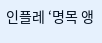인플레 ‘명목 앵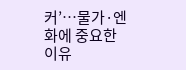커’…물가·엔화에 중요한 이유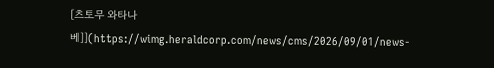[츠토무 와타나베]](https://wimg.heraldcorp.com/news/cms/2026/09/01/news-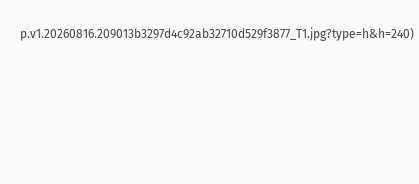p.v1.20260816.209013b3297d4c92ab32710d529f3877_T1.jpg?type=h&h=240)